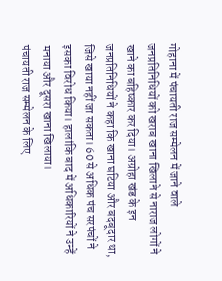गोहाना में पंचायती राज सम्मेलन में जाने वाले जनप्रतिनिधियों को खराब खाना खिलाने से नाराज लोगों ने खाने का बहिष्कार कर दिया। अग्रोहा खंड के इन जनप्रतिनिधियों ने कहा कि खाना घटिया और बदबूदार था, जिसे खाया नहीं जा सकता। 60 से अधिक पंच सरपंचों ने इसका विरोध किया। हालांकि बाद में अधिकारियों ने उन्हें मनाया और दूसरा खाना खिलाया।
पंचायती राज सम्मेलन के लिए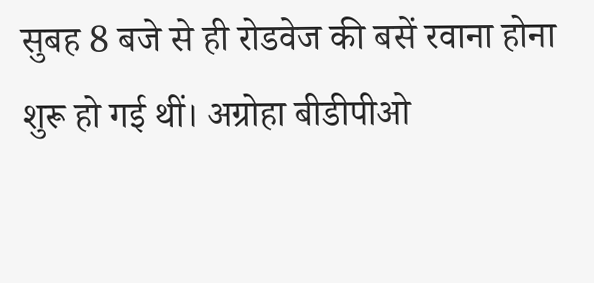सुबह 8 बजे से ही रोडवेज की बसें रवाना होना शुरू हो गई थीं। अग्रोहा बीडीपीओ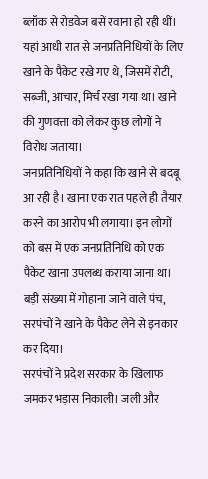ब्लॉक से रोडवेज बसें रवाना हो रही थीं। यहां आधी रात से जनप्रतिनिधियों के लिए खाने के पैकेट रखे गए थे, जिसमें रोटी, सब्जी, आचार, मिर्च रखा गया था। खाने की गुणवत्ता को लेकर कुछ लोगों ने विरोध जताया।
जनप्रतिनिधियों ने कहा कि खाने से बदबू आ रही है। खाना एक रात पहले ही तैयार करने का आरोप भी लगाया। इन लोगों को बस में एक जनप्रतिनिधि को एक पैकेट खाना उपलब्ध कराया जाना था। बड़ी संख्या में गोहाना जाने वाले पंच, सरपंचों ने खाने के पैकेट लेने से इनकार कर दिया।
सरपंचों ने प्रदेश सरकार के खिलाफ जमकर भड़ास निकाली। जली और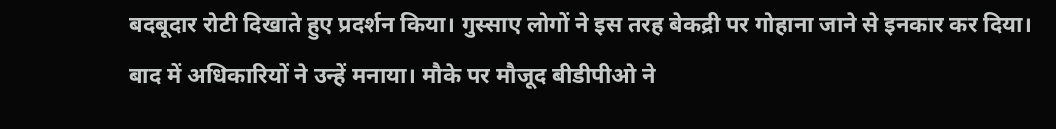बदबूदार रोटी दिखाते हुए प्रदर्शन किया। गुस्साए लोगों ने इस तरह बेकद्री पर गोहाना जाने से इनकार कर दिया। बाद में अधिकारियों ने उन्हें मनाया। मौके पर मौजूद बीडीपीओ ने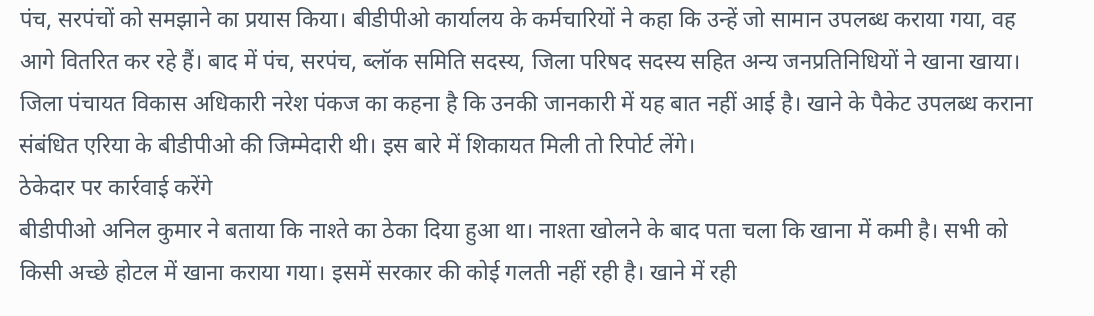पंच, सरपंचों को समझाने का प्रयास किया। बीडीपीओ कार्यालय के कर्मचारियों ने कहा कि उन्हें जो सामान उपलब्ध कराया गया, वह आगे वितरित कर रहे हैं। बाद में पंच, सरपंच, ब्लॉक समिति सदस्य, जिला परिषद सदस्य सहित अन्य जनप्रतिनिधियों ने खाना खाया।
जिला पंचायत विकास अधिकारी नरेश पंकज का कहना है कि उनकी जानकारी में यह बात नहीं आई है। खाने के पैकेट उपलब्ध कराना संबंधित एरिया के बीडीपीओ की जिम्मेदारी थी। इस बारे में शिकायत मिली तो रिपोर्ट लेंगे।
ठेकेदार पर कार्रवाई करेंगे
बीडीपीओ अनिल कुमार ने बताया कि नाश्ते का ठेका दिया हुआ था। नाश्ता खोलने के बाद पता चला कि खाना में कमी है। सभी को किसी अच्छे होटल में खाना कराया गया। इसमें सरकार की कोई गलती नहीं रही है। खाने में रही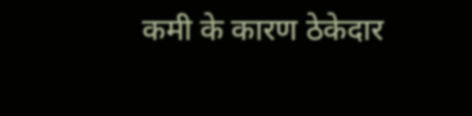कमी के कारण ठेकेदार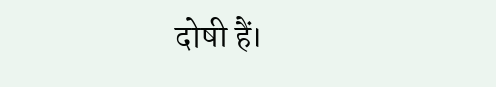दोषी हैं।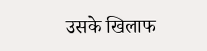उसके खिलाफ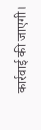कार्रवाई की जाएगी।